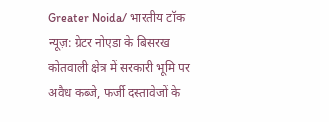Greater Noida/ भारतीय टॉक न्यूज़: ग्रेटर नोएडा के बिसरख कोतवाली क्षेत्र में सरकारी भूमि पर अवैध कब्जे, फर्जी दस्तावेजों के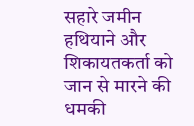सहारे जमीन हथियाने और शिकायतकर्ता को जान से मारने की धमकी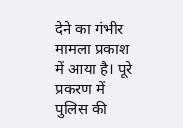देने का गंभीर मामला प्रकाश में आया है। पूरे प्रकरण में पुलिस की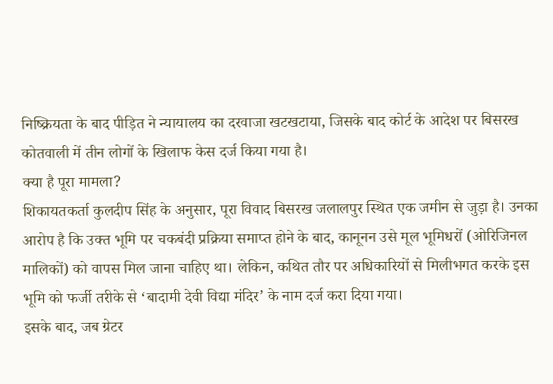निष्क्रियता के बाद पीड़ित ने न्यायालय का दरवाजा खटखटाया, जिसके बाद कोर्ट के आदेश पर बिसरख कोतवाली में तीन लोगों के खिलाफ केस दर्ज किया गया है।
क्या है पूरा मामला?
शिकायतकर्ता कुलदीप सिंह के अनुसार, पूरा विवाद बिसरख जलालपुर स्थित एक जमीन से जुड़ा है। उनका आरोप है कि उक्त भूमि पर चकबंदी प्रक्रिया समाप्त होने के बाद, कानूनन उसे मूल भूमिधरों (ओरिजिनल मालिकों) को वापस मिल जाना चाहिए था। लेकिन, कथित तौर पर अधिकारियों से मिलीभगत करके इस भूमि को फर्जी तरीके से ‘बादामी देवी विद्या मंदिर’ के नाम दर्ज करा दिया गया।
इसके बाद, जब ग्रेटर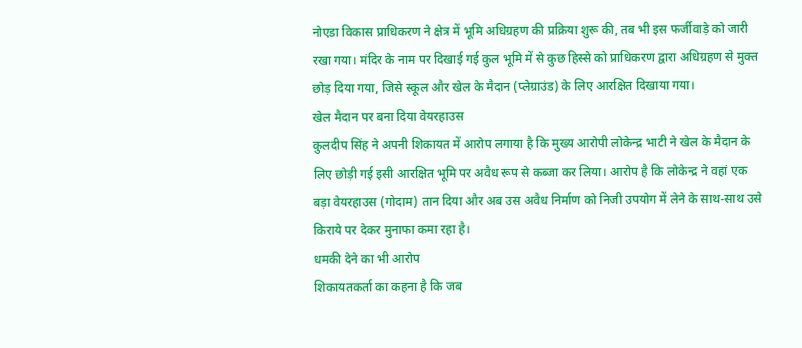नोएडा विकास प्राधिकरण ने क्षेत्र में भूमि अधिग्रहण की प्रक्रिया शुरू की, तब भी इस फर्जीवाड़े को जारी रखा गया। मंदिर के नाम पर दिखाई गई कुल भूमि में से कुछ हिस्से को प्राधिकरण द्वारा अधिग्रहण से मुक्त छोड़ दिया गया, जिसे स्कूल और खेल के मैदान (प्लेग्राउंड) के लिए आरक्षित दिखाया गया।
खेल मैदान पर बना दिया वेयरहाउस
कुलदीप सिंह ने अपनी शिकायत में आरोप लगाया है कि मुख्य आरोपी लोकेन्द्र भाटी ने खेल के मैदान के लिए छोड़ी गई इसी आरक्षित भूमि पर अवैध रूप से कब्जा कर लिया। आरोप है कि लोकेन्द्र ने वहां एक बड़ा वेयरहाउस (गोदाम) तान दिया और अब उस अवैध निर्माण को निजी उपयोग में लेने के साथ-साथ उसे किराये पर देकर मुनाफा कमा रहा है।
धमकी देने का भी आरोप
शिकायतकर्ता का कहना है कि जब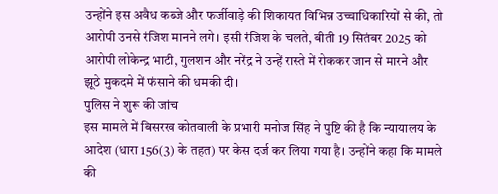उन्होंने इस अवैध कब्जे और फर्जीवाड़े की शिकायत विभिन्न उच्चाधिकारियों से की, तो आरोपी उनसे रंजिश मानने लगे। इसी रंजिश के चलते, बीती 19 सितंबर 2025 को आरोपी लोकेन्द्र भाटी, गुलशन और नरेंद्र ने उन्हें रास्ते में रोककर जान से मारने और झूठे मुकदमे में फंसाने की धमकी दी।
पुलिस ने शुरू की जांच
इस मामले में बिसरख कोतवाली के प्रभारी मनोज सिंह ने पुष्टि की है कि न्यायालय के आदेश (धारा 156(3) के तहत) पर केस दर्ज कर लिया गया है। उन्होंने कहा कि मामले की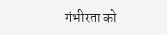गंभीरता को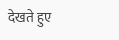देखते हुए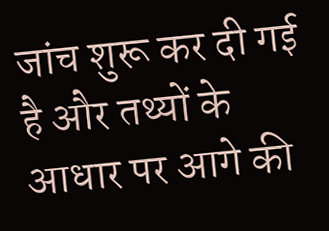जांच शुरू कर दी गई है और तथ्यों के आधार पर आगे की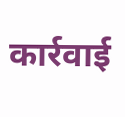कार्रवाई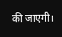की जाएगी।